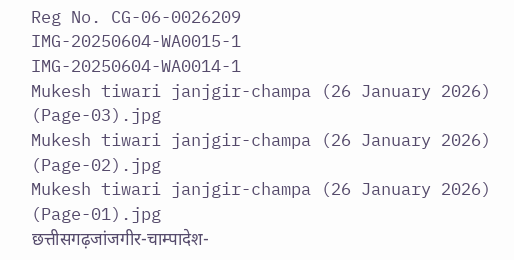Reg No. CG-06-0026209
IMG-20250604-WA0015-1
IMG-20250604-WA0014-1
Mukesh tiwari janjgir-champa (26 January 2026) (Page-03).jpg
Mukesh tiwari janjgir-champa (26 January 2026) (Page-02).jpg
Mukesh tiwari janjgir-champa (26 January 2026) (Page-01).jpg
छत्तीसगढ़जांजगीर-चाम्पादेश-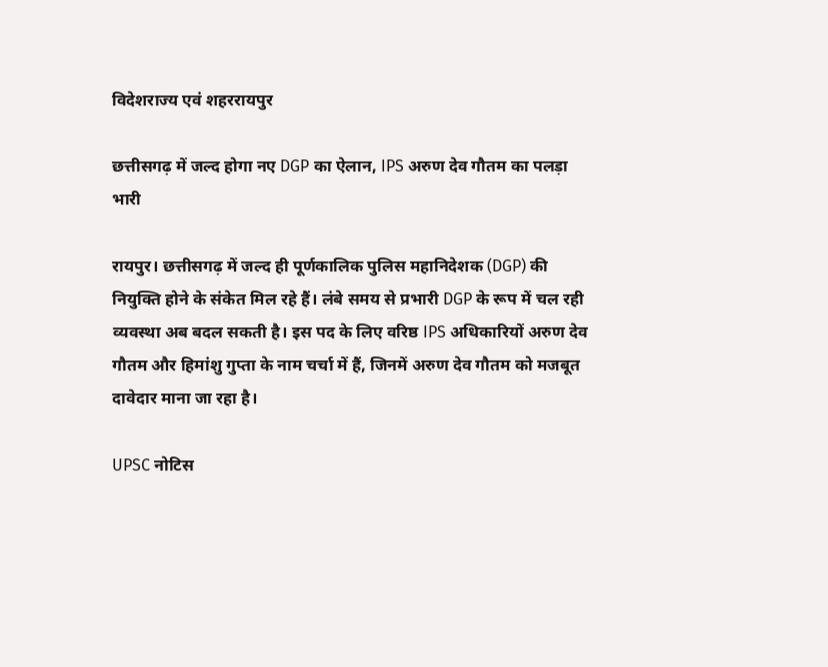विदेशराज्य एवं शहररायपुर

छत्तीसगढ़ में जल्द होगा नए DGP का ऐलान, IPS अरुण देव गौतम का पलड़ा भारी

रायपुर। छत्तीसगढ़ में जल्द ही पूर्णकालिक पुलिस महानिदेशक (DGP) की नियुक्ति होने के संकेत मिल रहे हैं। लंबे समय से प्रभारी DGP के रूप में चल रही व्यवस्था अब बदल सकती है। इस पद के लिए वरिष्ठ IPS अधिकारियों अरुण देव गौतम और हिमांशु गुप्ता के नाम चर्चा में हैं, जिनमें अरुण देव गौतम को मजबूत दावेदार माना जा रहा है।

UPSC नोटिस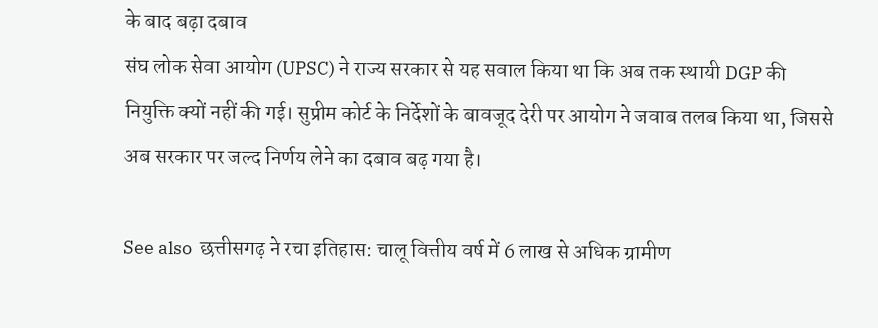के बाद बढ़ा दबाव
संघ लोक सेवा आयोग (UPSC) ने राज्य सरकार से यह सवाल किया था कि अब तक स्थायी DGP की नियुक्ति क्यों नहीं की गई। सुप्रीम कोर्ट के निर्देशों के बावजूद देरी पर आयोग ने जवाब तलब किया था, जिससे अब सरकार पर जल्द निर्णय लेने का दबाव बढ़ गया है।

See also  छत्तीसगढ़ ने रचा इतिहास: चालू वित्तीय वर्ष में 6 लाख से अधिक ग्रामीण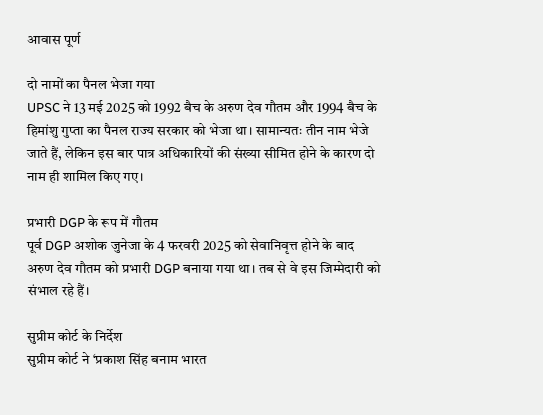आवास पूर्ण

दो नामों का पैनल भेजा गया
UPSC ने 13 मई 2025 को 1992 बैच के अरुण देव गौतम और 1994 बैच के हिमांशु गुप्ता का पैनल राज्य सरकार को भेजा था। सामान्यतः तीन नाम भेजे जाते हैं, लेकिन इस बार पात्र अधिकारियों की संख्या सीमित होने के कारण दो नाम ही शामिल किए गए।

प्रभारी DGP के रूप में गौतम
पूर्व DGP अशोक जुनेजा के 4 फरवरी 2025 को सेवानिवृत्त होने के बाद अरुण देव गौतम को प्रभारी DGP बनाया गया था। तब से वे इस जिम्मेदारी को संभाल रहे हैं।

सुप्रीम कोर्ट के निर्देश
सुप्रीम कोर्ट ने ‘प्रकाश सिंह बनाम भारत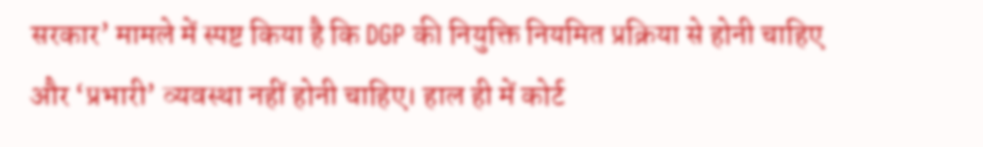सरकार’ मामले में स्पष्ट किया है कि DGP की नियुक्ति नियमित प्रक्रिया से होनी चाहिए और ‘प्रभारी’ व्यवस्था नहीं होनी चाहिए। हाल ही में कोर्ट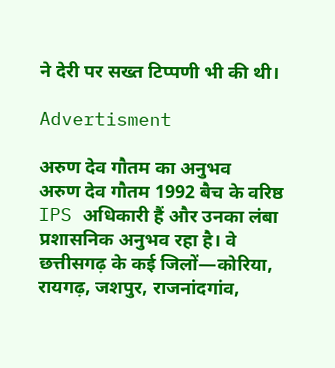ने देरी पर सख्त टिप्पणी भी की थी।

Advertisment

अरुण देव गौतम का अनुभव
अरुण देव गौतम 1992 बैच के वरिष्ठ IPS अधिकारी हैं और उनका लंबा प्रशासनिक अनुभव रहा है। वे छत्तीसगढ़ के कई जिलों—कोरिया, रायगढ़, जशपुर, राजनांदगांव,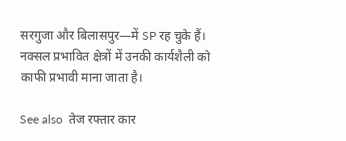सरगुजा और बिलासपुर—में SP रह चुके हैं। नक्सल प्रभावित क्षेत्रों में उनकी कार्यशैली को काफी प्रभावी माना जाता है।

See also  तेज रफ्तार कार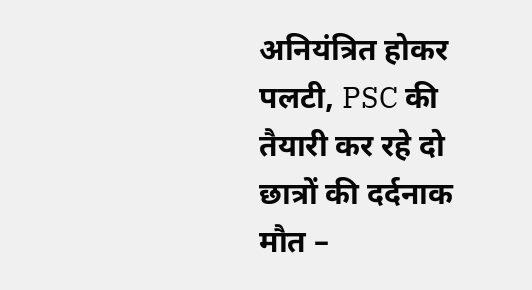अनियंत्रित होकर पलटी, PSC की तैयारी कर रहे दो छात्रों की दर्दनाक मौत –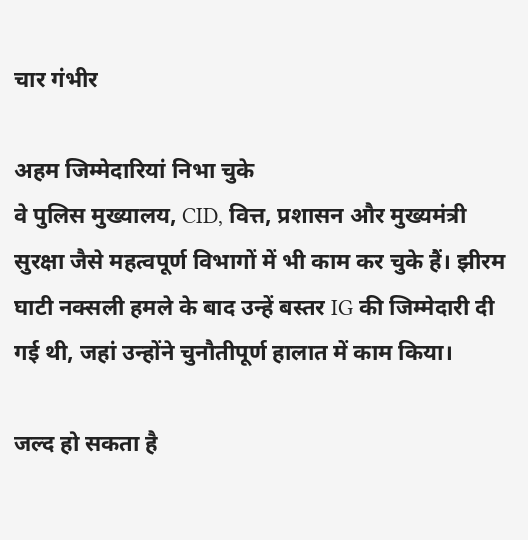चार गंभीर

अहम जिम्मेदारियां निभा चुके
वे पुलिस मुख्यालय, CID, वित्त, प्रशासन और मुख्यमंत्री सुरक्षा जैसे महत्वपूर्ण विभागों में भी काम कर चुके हैं। झीरम घाटी नक्सली हमले के बाद उन्हें बस्तर IG की जिम्मेदारी दी गई थी, जहां उन्होंने चुनौतीपूर्ण हालात में काम किया।

जल्द हो सकता है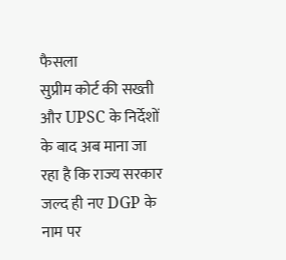फैसला
सुप्रीम कोर्ट की सख्ती और UPSC के निर्देशों के बाद अब माना जा रहा है कि राज्य सरकार जल्द ही नए DGP के नाम पर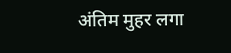अंतिम मुहर लगा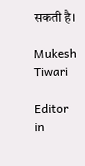सकती है।

Mukesh Tiwari

Editor in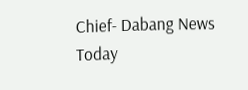Chief- Dabang News Today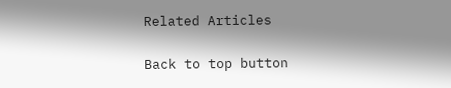Related Articles

Back to top button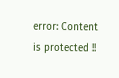error: Content is protected !!